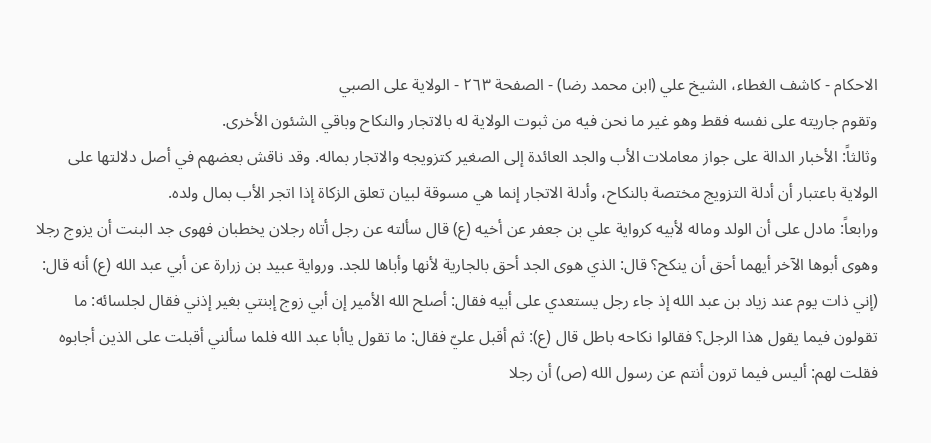الاحكام - كاشف الغطاء، الشيخ علي (ابن محمد رضا) - الصفحة ٢٦٣ - الولاية على الصبي
وتقوم جاريته على نفسه فقط وهو غير ما نحن فيه من ثبوت الولاية له بالاتجار والنكاح وباقي الشئون الأخرى.
وثالثاً: الأخبار الدالة على جواز معاملات الأب والجد العائدة إلى الصغير كتزويجه والاتجار بماله. وقد ناقش بعضهم في أصل دلالتها على الولاية باعتبار أن أدلة التزويج مختصة بالنكاح، وأدلة الاتجار إنما هي مسوقة لبيان تعلق الزكاة إذا اتجر الأب بمال ولده.
ورابعاً: مادل على أن الولد وماله لأبيه كرواية علي بن جعفر عن أخيه (ع) قال سألته عن رجل أتاه رجلان يخطبان فهوى جد البنت أن يزوج رجلا وهوى أبوها الآخر أيهما أحق أن ينكح؟ قال: الذي هوى الجد أحق بالجارية لأنها وأباها للجد. ورواية عبيد بن زرارة عن أبي عبد الله (ع) أنه قال: (إني ذات يوم عند زياد بن عبد الله إذ جاء رجل يستعدي على أبيه فقال: أصلح الله الأمير إن أبي زوج إبنتي بغير إذني فقال لجلسائه: ما تقولون فيما يقول هذا الرجل؟ فقالوا نكاحه باطل قال (ع): ثم أقبل عليّ فقال: ما تقول ياأبا عبد الله فلما سألني أقبلت على الذين أجابوه فقلت لهم: أليس فيما ترون أنتم عن رسول الله (ص) أن رجلا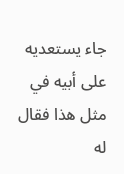جاء يستعديه على أبيه في مثل هذا فقال له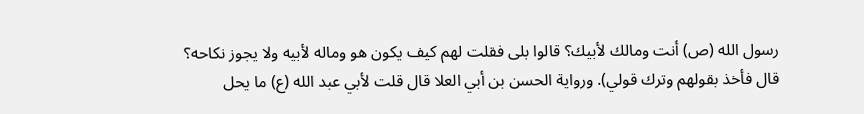رسول الله (ص) أنت ومالك لأبيك؟ قالوا بلى فقلت لهم كيف يكون هو وماله لأبيه ولا يجوز نكاحه؟ قال فأخذ بقولهم وترك قولي). ورواية الحسن بن أبي العلا قال قلت لأبي عبد الله (ع) ما يحل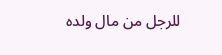للرجل من مال ولده